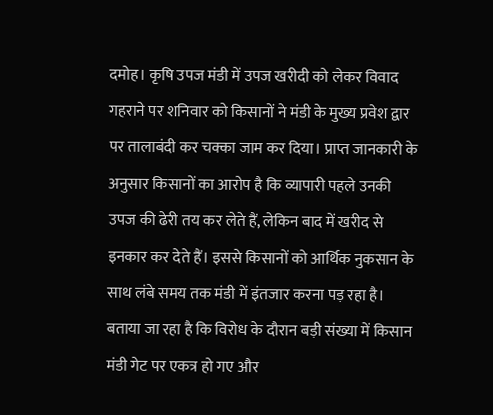दमोह। कृषि उपज मंडी में उपज खरीदी को लेकर विवाद गहराने पर शनिवार को किसानों ने मंडी के मुख्य प्रवेश द्वार पर तालाबंदी कर चक्का जाम कर दिया। प्राप्त जानकारी के अनुसार किसानों का आरोप है कि व्यापारी पहले उनकी उपज की ढेरी तय कर लेते हैं, लेकिन बाद में खरीद से इनकार कर देते हैं। इससे किसानों को आर्थिक नुकसान के साथ लंबे समय तक मंडी में इंतजार करना पड़ रहा है।
बताया जा रहा है कि विरोध के दौरान बड़ी संख्या में किसान मंडी गेट पर एकत्र हो गए और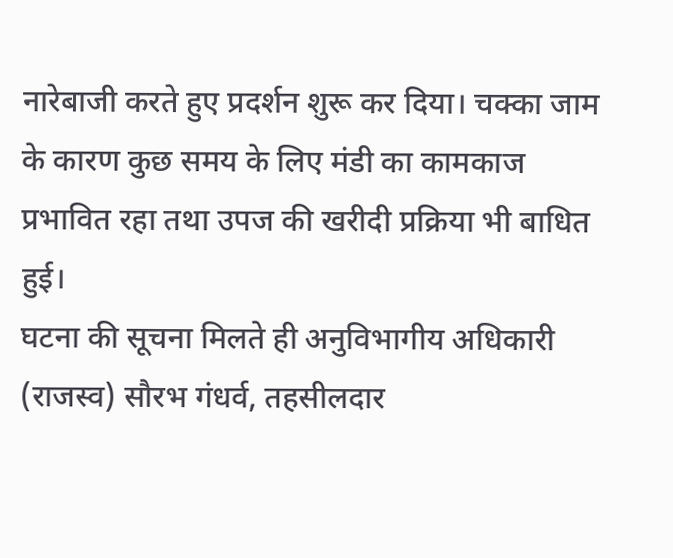नारेबाजी करते हुए प्रदर्शन शुरू कर दिया। चक्का जाम के कारण कुछ समय के लिए मंडी का कामकाज प्रभावित रहा तथा उपज की खरीदी प्रक्रिया भी बाधित हुई।
घटना की सूचना मिलते ही अनुविभागीय अधिकारी (राजस्व) सौरभ गंधर्व, तहसीलदार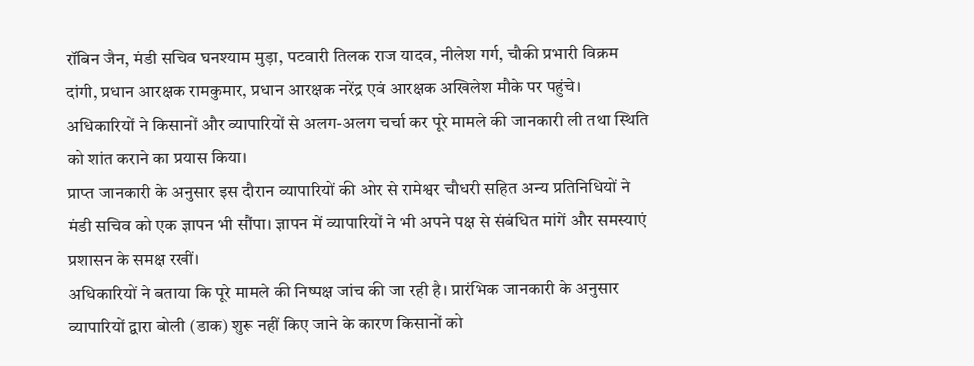रॉबिन जैन, मंडी सचिव घनश्याम मुड़ा, पटवारी तिलक राज यादव, नीलेश गर्ग, चौकी प्रभारी विक्रम दांगी, प्रधान आरक्षक रामकुमार, प्रधान आरक्षक नरेंद्र एवं आरक्षक अखिलेश मौके पर पहुंचे। अधिकारियों ने किसानों और व्यापारियों से अलग-अलग चर्चा कर पूरे मामले की जानकारी ली तथा स्थिति को शांत कराने का प्रयास किया।
प्राप्त जानकारी के अनुसार इस दौरान व्यापारियों की ओर से रामेश्वर चौधरी सहित अन्य प्रतिनिधियों ने मंडी सचिव को एक ज्ञापन भी सौंपा। ज्ञापन में व्यापारियों ने भी अपने पक्ष से संबंधित मांगें और समस्याएं प्रशासन के समक्ष रखीं।
अधिकारियों ने बताया कि पूरे मामले की निष्पक्ष जांच की जा रही है। प्रारंभिक जानकारी के अनुसार व्यापारियों द्वारा बोली (डाक) शुरू नहीं किए जाने के कारण किसानों को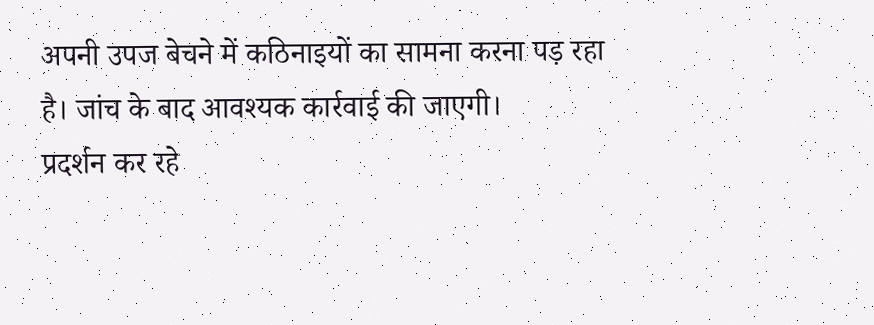अपनी उपज बेचने में कठिनाइयों का सामना करना पड़ रहा है। जांच के बाद आवश्यक कार्रवाई की जाएगी।
प्रदर्शन कर रहे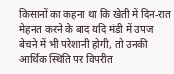किसानों का कहना था कि खेती में दिन-रात मेहनत करने के बाद यदि मंडी में उपज बेचने में भी परेशानी होगी, तो उनकी आर्थिक स्थिति पर विपरीत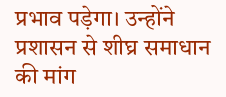प्रभाव पड़ेगा। उन्होंने प्रशासन से शीघ्र समाधान की मांग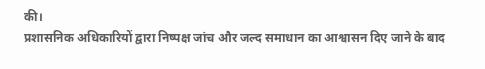की।
प्रशासनिक अधिकारियों द्वारा निष्पक्ष जांच और जल्द समाधान का आश्वासन दिए जाने के बाद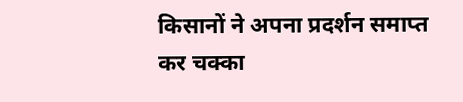किसानों ने अपना प्रदर्शन समाप्त कर चक्का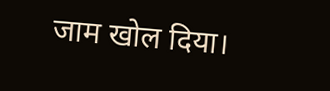जाम खोल दिया।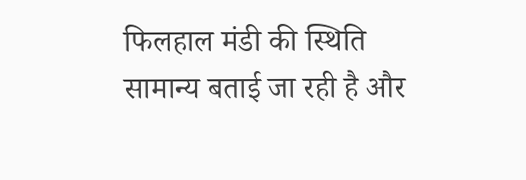फिलहाल मंडी की स्थिति सामान्य बताई जा रही है और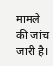मामले की जांच जारी है।